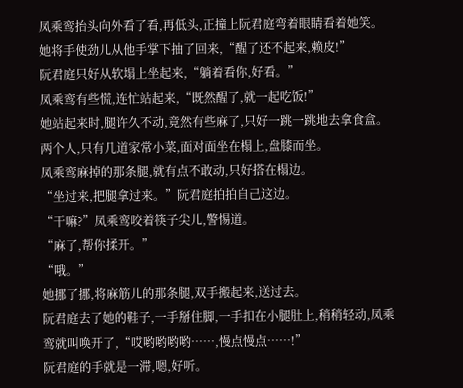凤乘鸾抬头向外看了看,再低头,正撞上阮君庭弯着眼睛看着她笑。
她将手使劲儿从他手掌下抽了回来,“醒了还不起来,赖皮!”
阮君庭只好从软塌上坐起来,“躺着看你,好看。”
凤乘鸾有些慌,连忙站起来,“既然醒了,就一起吃饭!”
她站起来时,腿许久不动,竟然有些麻了,只好一跳一跳地去拿食盒。
两个人,只有几道家常小菜,面对面坐在榻上,盘膝而坐。
凤乘鸾麻掉的那条腿,就有点不敢动,只好搭在榻边。
“坐过来,把腿拿过来。”阮君庭拍拍自己这边。
“干嘛?”凤乘鸾咬着筷子尖儿,警惕道。
“麻了,帮你揉开。”
“哦。”
她挪了挪,将麻筋儿的那条腿,双手搬起来,送过去。
阮君庭去了她的鞋子,一手掰住脚,一手扣在小腿肚上,稍稍轻动,凤乘鸾就叫唤开了,“哎哟哟哟哟……,慢点慢点……!”
阮君庭的手就是一滞,嗯,好听。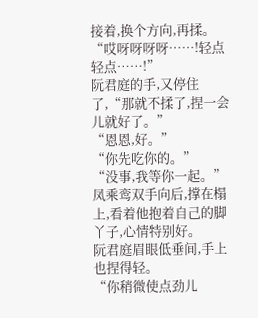接着,换个方向,再揉。
“哎呀呀呀呀……!轻点轻点……!”
阮君庭的手,又停住了,“那就不揉了,捏一会儿就好了。”
“恩恩,好。”
“你先吃你的。”
“没事,我等你一起。”凤乘鸾双手向后,撑在榻上,看着他抱着自己的脚丫子,心情特别好。
阮君庭眉眼低垂间,手上也捏得轻。
“你稍微使点劲儿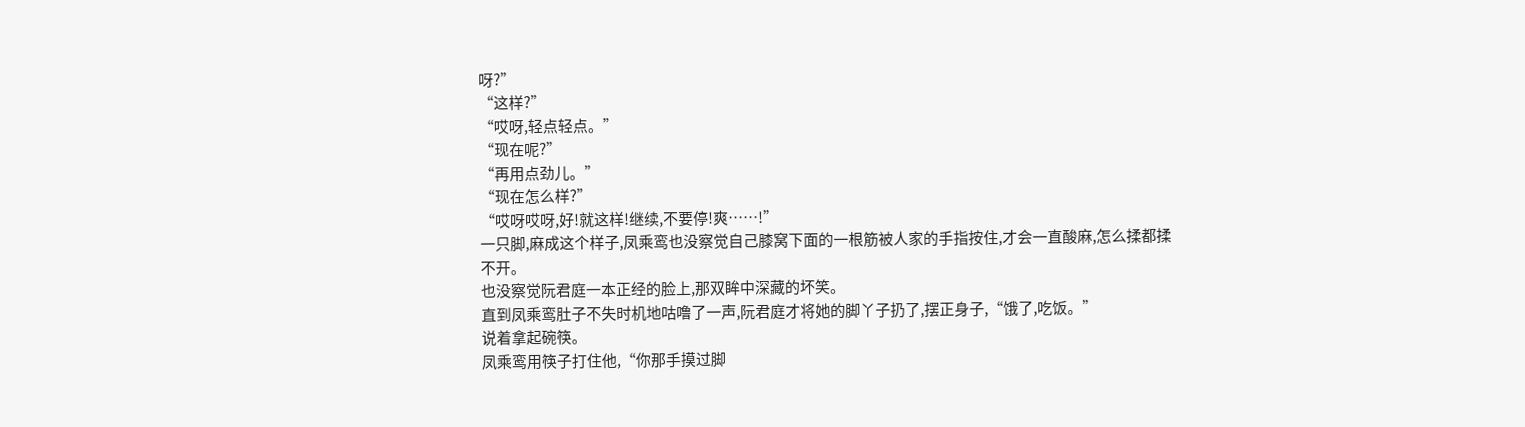呀?”
“这样?”
“哎呀,轻点轻点。”
“现在呢?”
“再用点劲儿。”
“现在怎么样?”
“哎呀哎呀,好!就这样!继续,不要停!爽……!”
一只脚,麻成这个样子,凤乘鸾也没察觉自己膝窝下面的一根筋被人家的手指按住,才会一直酸麻,怎么揉都揉不开。
也没察觉阮君庭一本正经的脸上,那双眸中深藏的坏笑。
直到凤乘鸾肚子不失时机地咕噜了一声,阮君庭才将她的脚丫子扔了,摆正身子,“饿了,吃饭。”
说着拿起碗筷。
凤乘鸾用筷子打住他,“你那手摸过脚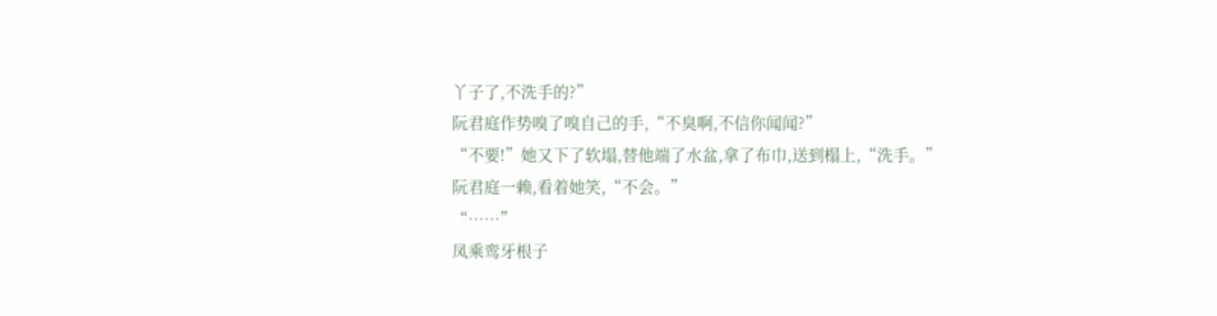丫子了,不洗手的?”
阮君庭作势嗅了嗅自己的手,“不臭啊,不信你闻闻?”
“不要!”她又下了软塌,替他端了水盆,拿了布巾,送到榻上,“洗手。”
阮君庭一赖,看着她笑,“不会。”
“……”
凤乘鸾牙根子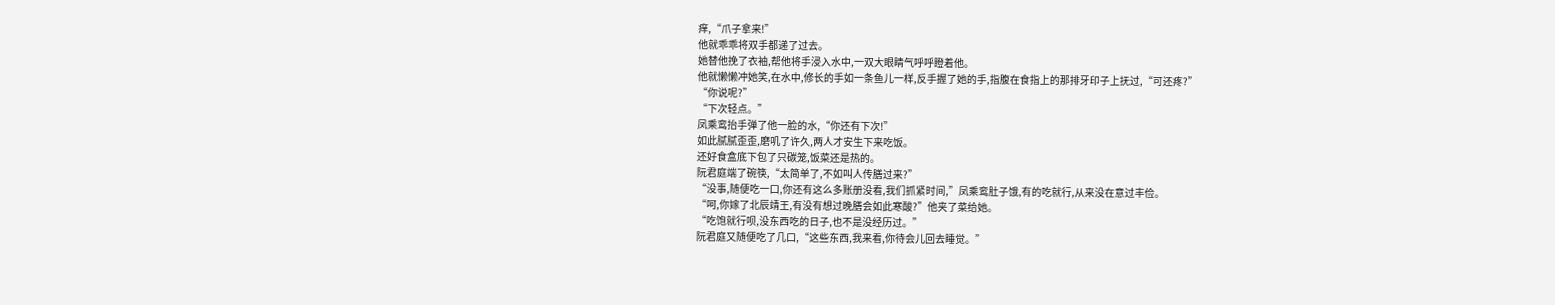痒,“爪子拿来!”
他就乖乖将双手都递了过去。
她替他挽了衣袖,帮他将手浸入水中,一双大眼睛气呼呼瞪着他。
他就懒懒冲她笑,在水中,修长的手如一条鱼儿一样,反手握了她的手,指腹在食指上的那排牙印子上抚过,“可还疼?”
“你说呢?”
“下次轻点。”
凤乘鸾抬手弹了他一脸的水,“你还有下次!”
如此腻腻歪歪,磨叽了许久,两人才安生下来吃饭。
还好食盒底下包了只碳笼,饭菜还是热的。
阮君庭端了碗筷,“太简单了,不如叫人传膳过来?”
“没事,随便吃一口,你还有这么多账册没看,我们抓紧时间,”凤乘鸾肚子饿,有的吃就行,从来没在意过丰俭。
“呵,你嫁了北辰靖王,有没有想过晚膳会如此寒酸?”他夹了菜给她。
“吃饱就行呗,没东西吃的日子,也不是没经历过。”
阮君庭又随便吃了几口,“这些东西,我来看,你待会儿回去睡觉。”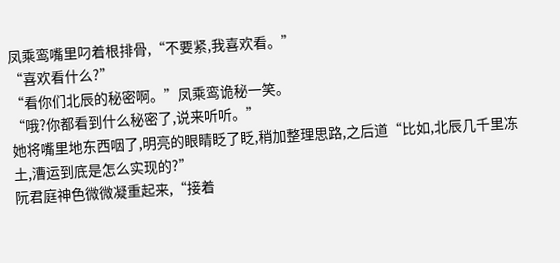凤乘鸾嘴里叼着根排骨,“不要紧,我喜欢看。”
“喜欢看什么?”
“看你们北辰的秘密啊。”凤乘鸾诡秘一笑。
“哦?你都看到什么秘密了,说来听听。”
她将嘴里地东西咽了,明亮的眼睛眨了眨,稍加整理思路,之后道“比如,北辰几千里冻土,漕运到底是怎么实现的?”
阮君庭神色微微凝重起来,“接着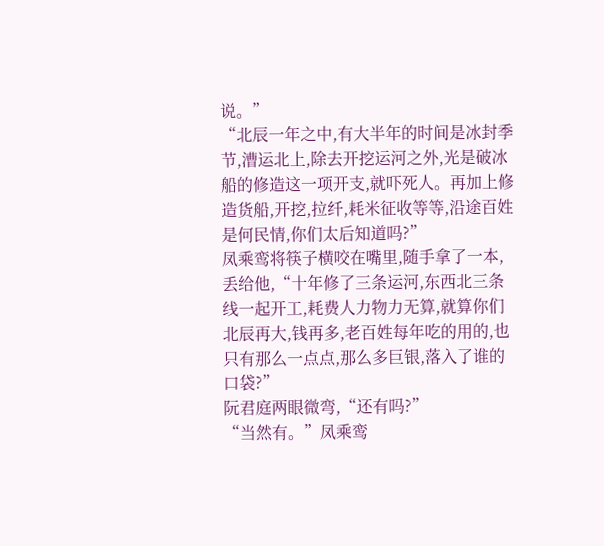说。”
“北辰一年之中,有大半年的时间是冰封季节,漕运北上,除去开挖运河之外,光是破冰船的修造这一项开支,就吓死人。再加上修造货船,开挖,拉纤,耗米征收等等,沿途百姓是何民情,你们太后知道吗?”
凤乘鸾将筷子横咬在嘴里,随手拿了一本,丢给他,“十年修了三条运河,东西北三条线一起开工,耗费人力物力无算,就算你们北辰再大,钱再多,老百姓每年吃的用的,也只有那么一点点,那么多巨银,落入了谁的口袋?”
阮君庭两眼微弯,“还有吗?”
“当然有。”凤乘鸾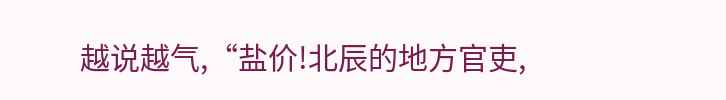越说越气,“盐价!北辰的地方官吏,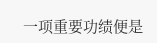一项重要功绩便是